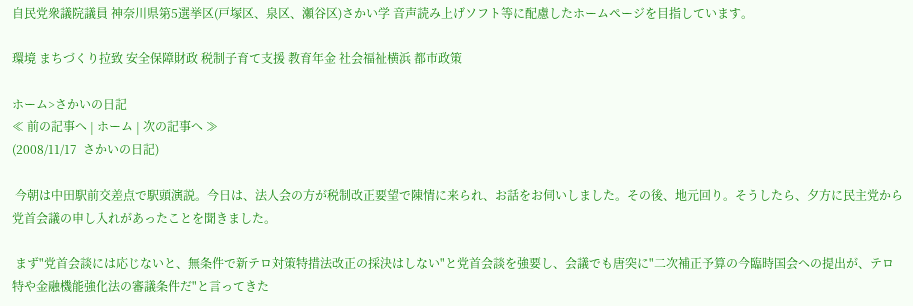自民党衆議院議員 神奈川県第5選挙区(戸塚区、泉区、瀬谷区)さかい学 音声読み上げソフト等に配慮したホームページを目指しています。

環境 まちづくり拉致 安全保障財政 税制子育て支援 教育年金 社会福祉横浜 都市政策

ホーム>さかいの日記
≪ 前の記事へ | ホーム | 次の記事へ ≫
(2008/11/17  さかいの日記)

 今朝は中田駅前交差点で駅頭演説。今日は、法人会の方が税制改正要望で陳情に来られ、お話をお伺いしました。その後、地元回り。そうしたら、夕方に民主党から党首会議の申し入れがあったことを聞きました。

 まず"党首会談には応じないと、無条件で新テロ対策特措法改正の採決はしない"と党首会談を強要し、会議でも唐突に"二次補正予算の今臨時国会への提出が、テロ特や金融機能強化法の審議条件だ"と言ってきた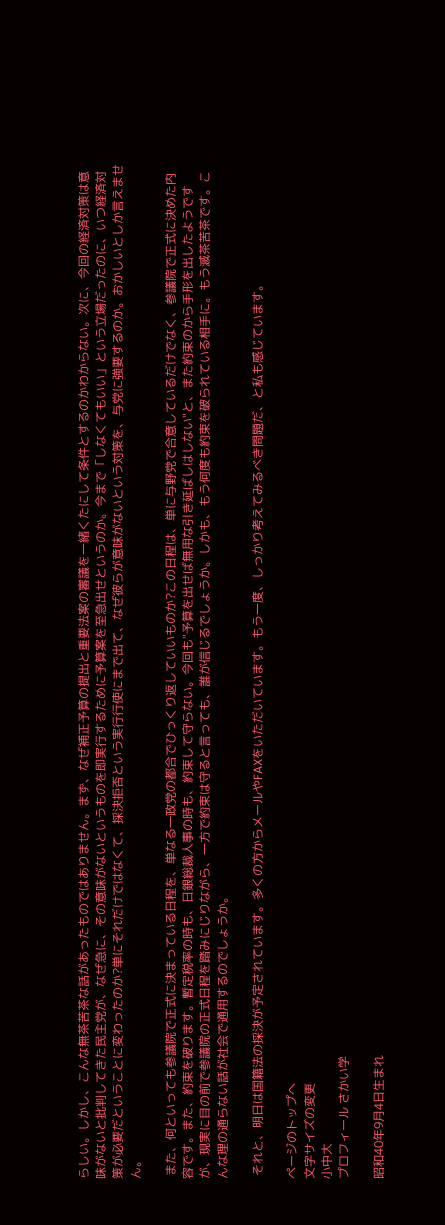らしい。しかし、こんな無茶苦茶な話があったものではありません。まず、なぜ補正予算の提出と重要法案の審議を一緒くたにして条件とするのかわからない。次に、今回の経済対策は意味がないと批判してきた民主党が、なぜ急に、その意味がないというものを即実行するために予算案を至急出せというのか。今まで「しなくてもいい」という立場だったのに、いつ経済対策が必要だということに変わったのか?単にそれだけではなくて、採決拒否という実行行使にまで出て、なぜ彼らが意味がないという対策を、与党に強要するのか。おかしいとしか言えません。

 また、何といっても参議院で正式に決まっている日程を、単なる一政党の都合でひっくり返していいものか?この日程は、単に与野党で合意しているだけでなく、参議院で正式に決めた内容です。また、約束を破ります。暫定税率の時も、日銀総裁人事の時も、約束して守らない。今回も"予算を出せば無用な引き延ばしはしない"と、また約束のから手形を出したようですが、現実に目の前で参議院の正式日程を踏みにじりながら、一方で約束は守ると言っても、誰が信じるでしょうか。しかも、もう何度も約束を破られている相手に。もう滅茶苦茶です。こんな理の通らない話が社会で通用するのでしょうか。

 それと、明日は国籍法の採決が予定されています。多くの方からメールやFAXをいただいています。もう一度、しっかり考えてみるべき問題だ、と私も感じています。

ページのトップへ
文字サイズの変更
小中大
プロフィール さかい学

昭和40年9月4日生まれ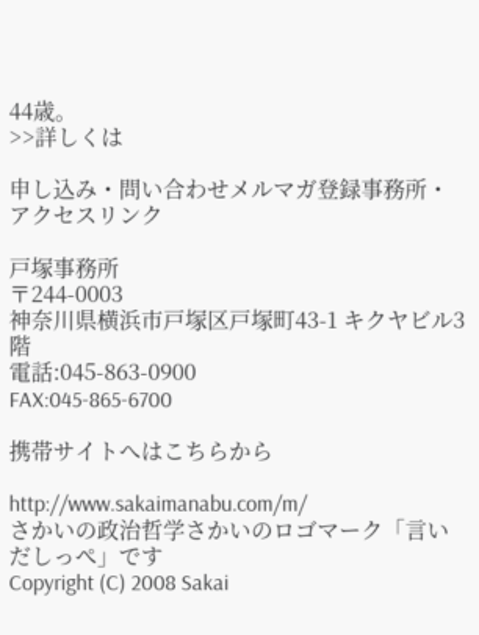44歳。
>>詳しくは

申し込み・問い合わせメルマガ登録事務所・アクセスリンク

戸塚事務所
〒244-0003
神奈川県横浜市戸塚区戸塚町43-1 キクヤビル3階
電話:045-863-0900
FAX:045-865-6700

携帯サイトへはこちらから

http://www.sakaimanabu.com/m/
さかいの政治哲学さかいのロゴマーク「言いだしっぺ」です
Copyright (C) 2008 Sakai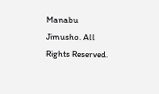Manabu Jimusho. All Rights Reserved.